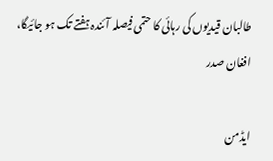طالبان قیدیوں کی رہائی کا حتمی فیصلہ آئندہ ہفتے تک ہو جائیگا، افغان صدر

ایڈمن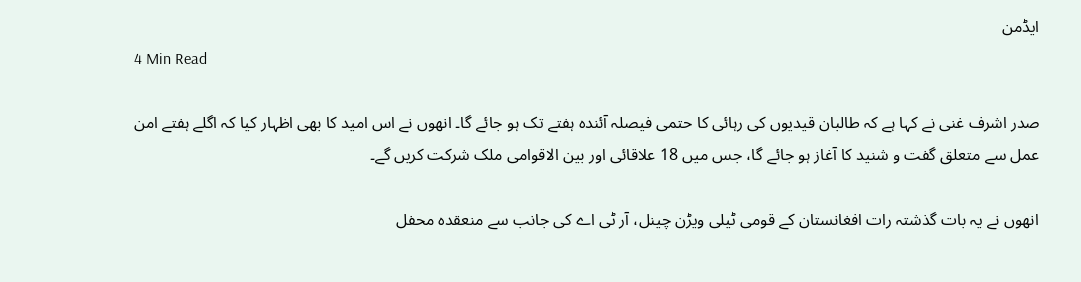ایڈمن
4 Min Read

صدر اشرف غنی نے کہا ہے کہ طالبان قیدیوں کی رہائی کا حتمی فیصلہ آئندہ ہفتے تک ہو جائے گا۔ انھوں نے اس امید کا بھی اظہار کیا کہ اگلے ہفتے امن عمل سے متعلق گفت و شنید کا آغاز ہو جائے گا، جس میں 18 علاقائی اور بین الاقوامی ملک شرکت کریں گے۔

انھوں نے یہ بات گذشتہ رات افغانستان کے قومی ٹیلی ویڑن چینل، آر ٹی اے کی جانب سے منعقدہ محفل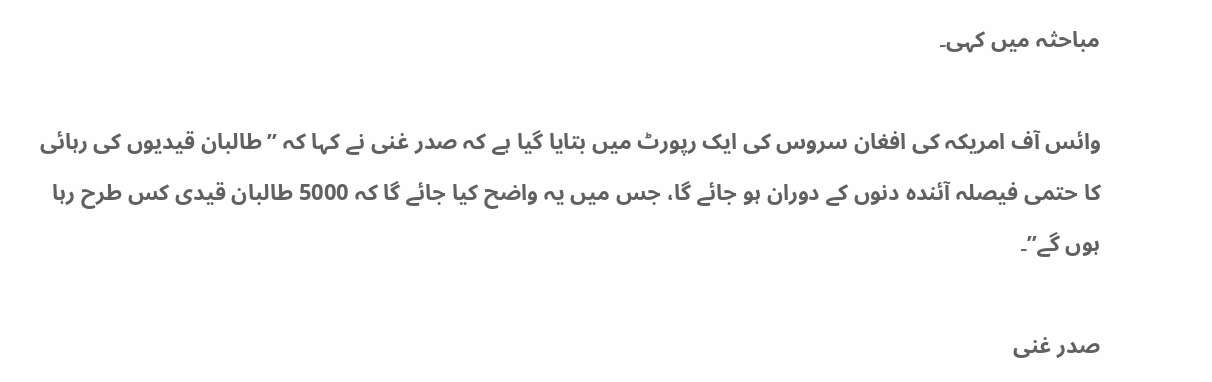مباحثہ میں کہی۔

وائس آف امریکہ کی افغان سروس کی ایک رپورٹ میں بتایا گیا ہے کہ صدر غنی نے کہا کہ ”طالبان قیدیوں کی رہائی کا حتمی فیصلہ آئندہ دنوں کے دوران ہو جائے گا، جس میں یہ واضح کیا جائے گا کہ 5000 طالبان قیدی کس طرح رہا ہوں گے”۔

صدر غنی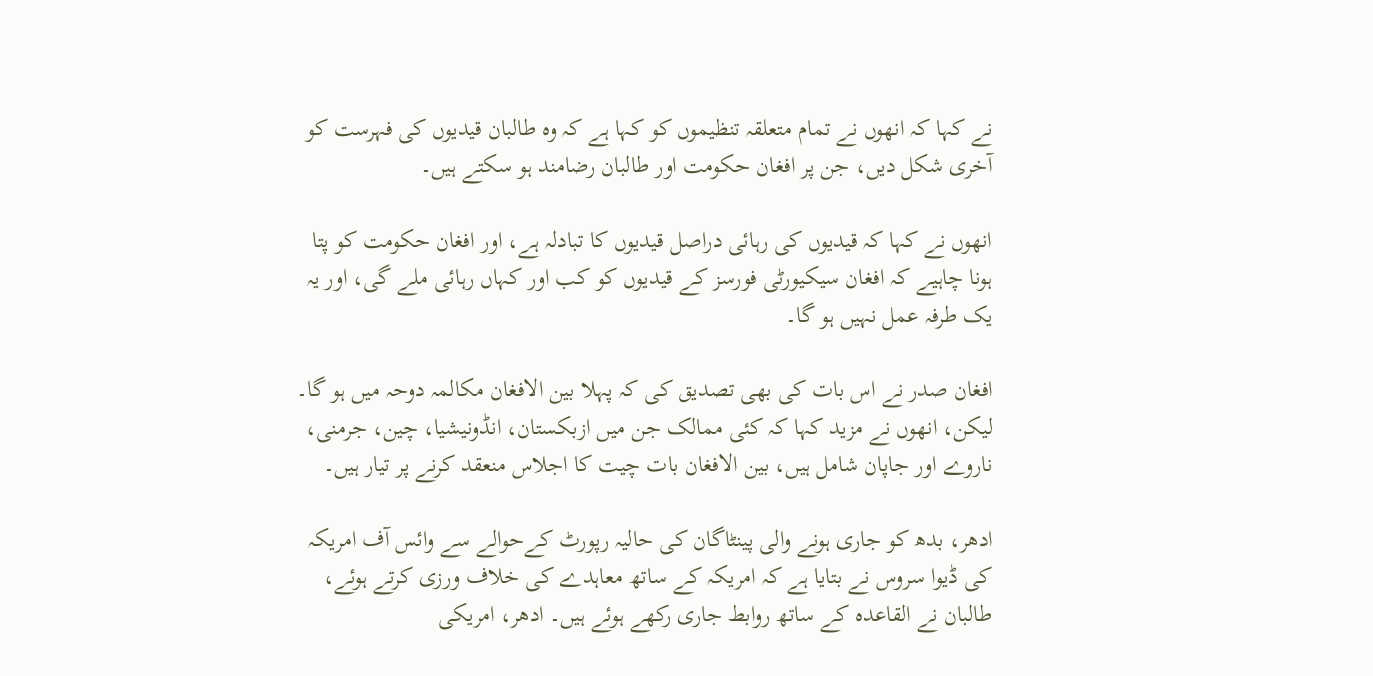نے کہا کہ انھوں نے تمام متعلقہ تنظیموں کو کہا ہے کہ وہ طالبان قیدیوں کی فہرست کو آخری شکل دیں، جن پر افغان حکومت اور طالبان رضامند ہو سکتے ہیں۔

انھوں نے کہا کہ قیدیوں کی رہائی دراصل قیدیوں کا تبادلہ ہے، اور افغان حکومت کو پتا ہونا چاہیے کہ افغان سیکیورٹی فورسز کے قیدیوں کو کب اور کہاں رہائی ملے گی، اور یہ یک طرفہ عمل نہیں ہو گا۔

افغان صدر نے اس بات کی بھی تصدیق کی کہ پہلا بین الافغان مکالمہ دوحہ میں ہو گا۔ لیکن، انھوں نے مزید کہا کہ کئی ممالک جن میں ازبکستان، انڈونیشیا، چین، جرمنی، ناروے اور جاپان شامل ہیں، بین الافغان بات چیت کا اجلاس منعقد کرنے پر تیار ہیں۔

ادھر، بدھ کو جاری ہونے والی پینٹاگان کی حالیہ رپورٹ کےحوالے سے وائس آف امریکہ کی ڈیوا سروس نے بتایا ہے کہ امریکہ کے ساتھ معاہدے کی خلاف ورزی کرتے ہوئے، طالبان نے القاعدہ کے ساتھ روابط جاری رکھے ہوئے ہیں۔ ادھر، امریکی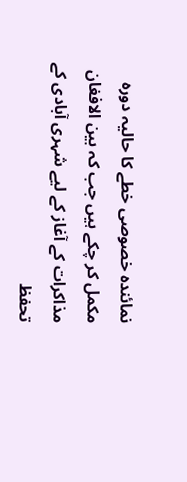نمائندہ خصوصی خطے کا حالیہ دورہ مکمل کر چکے ہیں جب کہ بین الافغان مذاکرات کے آغاز کے لیے شہری آبادی کے تحفظ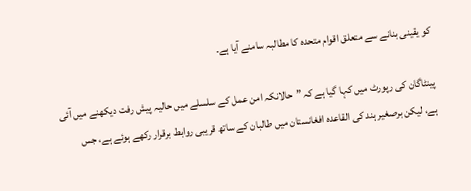کو یقینی بنانے سے متعلق اقوام متحدہ کا مطالبہ سامنے آیا ہے۔

پینٹاگان کی رپورٹ میں کہا گیا ہے کہ ”حالانکہ امن عمل کے سلسلے میں حالیہ پیش رفت دیکھنے میں آئی ہے، لیکن برصغیر ہند کی القاعدہ افغانستان میں طالبان کے ساتھ قریبی روابط برقرار رکھے ہوئے ہے، جس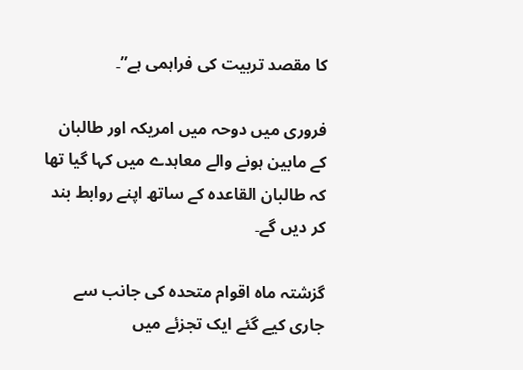کا مقصد تربیت کی فراہمی ہے”۔

فروری میں دوحہ میں امریکہ اور طالبان کے مابین ہونے والے معاہدے میں کہا گیا تھا کہ طالبان القاعدہ کے ساتھ اپنے روابط بند کر دیں گے۔

گزشتہ ماہ اقوام متحدہ کی جانب سے جاری کیے گئے ایک تجزئے میں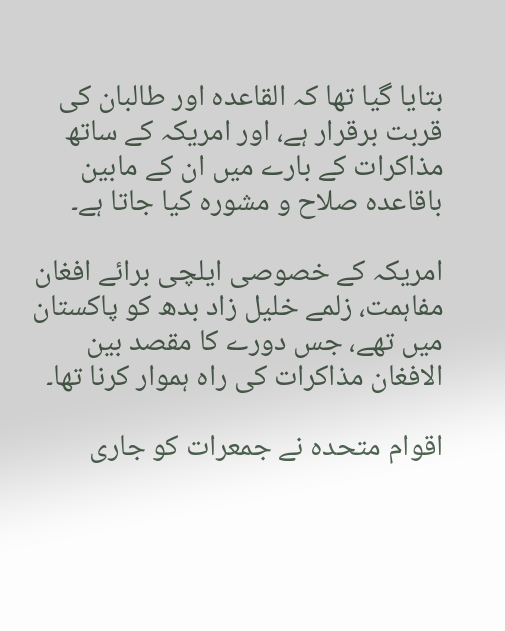بتایا گیا تھا کہ القاعدہ اور طالبان کی قربت برقرار ہے، اور امریکہ کے ساتھ مذاکرات کے بارے میں ان کے مابین باقاعدہ صلاح و مشورہ کیا جاتا ہے۔

امریکہ کے خصوصی ایلچی برائے افغان مفاہمت، زلمے خلیل زاد بدھ کو پاکستان میں تھے، جس دورے کا مقصد بین الافغان مذاکرات کی راہ ہموار کرنا تھا۔

اقوام متحدہ نے جمعرات کو جاری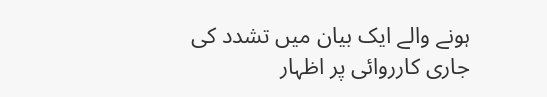ہونے والے ایک بیان میں تشدد کی جاری کارروائی پر اظہار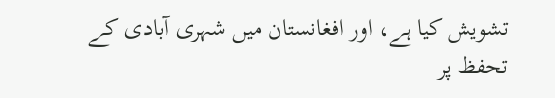تشویش کیا ہے، اور افغانستان میں شہری آبادی کے تحفظ پر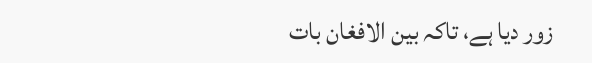زور دیا ہے، تاکہ بین الافغان بات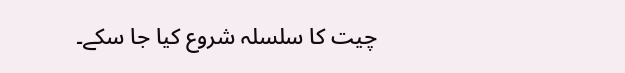چیت کا سلسلہ شروع کیا جا سکے۔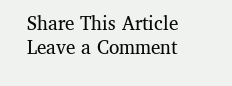Share This Article
Leave a Comment